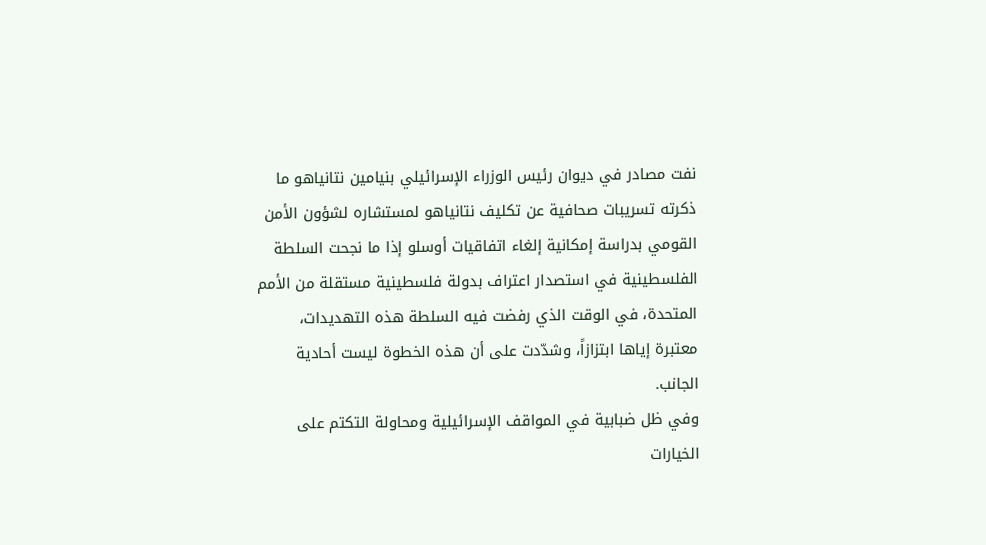نفت مصادر في ديوان رئيس الوزراء الإسرائيلي بنيامين نتانياهو ما ذكرته تسريبات صحافية عن تكليف نتانياهو لمستشاره لشؤون الأمن القومي بدراسة إمكانية إلغاء اتفاقيات أوسلو إذا ما نجحت السلطة الفلسطينية في استصدار اعتراف بدولة فلسطينية مستقلة من الأمم المتحدة، في الوقت الذي رفضت فيه السلطة هذه التهديدات، معتبرة إياها ابتزازاً، وشدّدت على أن هذه الخطوة ليست أحادية الجانب.
وفي ظل ضبابية في المواقف الإسرائيلية ومحاولة التكتم على الخيارات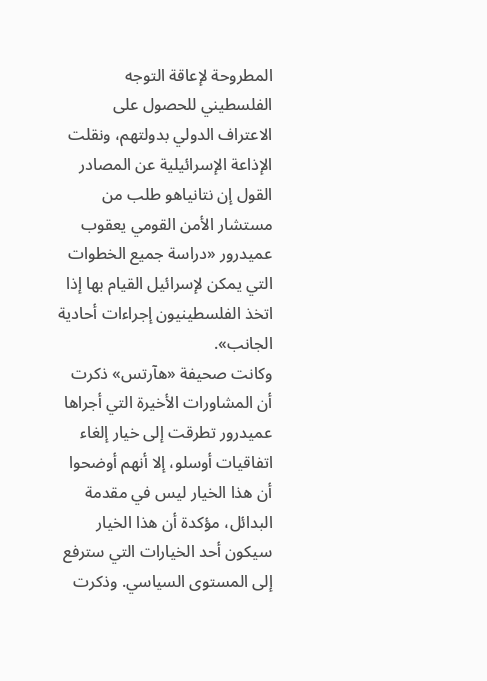المطروحة لإعاقة التوجه الفلسطيني للحصول على الاعتراف الدولي بدولتهم، ونقلت الإذاعة الإسرائيلية عن المصادر القول إن نتانياهو طلب من مستشار الأمن القومي يعقوب عميدرور «دراسة جميع الخطوات التي يمكن لإسرائيل القيام بها إذا اتخذ الفلسطينيون إجراءات أحادية الجانب».
وكانت صحيفة «هآرتس» ذكرت أن المشاورات الأخيرة التي أجراها عميدرور تطرقت إلى خيار إلغاء اتفاقيات أوسلو، إلا أنهم أوضحوا أن هذا الخيار ليس في مقدمة البدائل، مؤكدة أن هذا الخيار سيكون أحد الخيارات التي سترفع إلى المستوى السياسي. وذكرت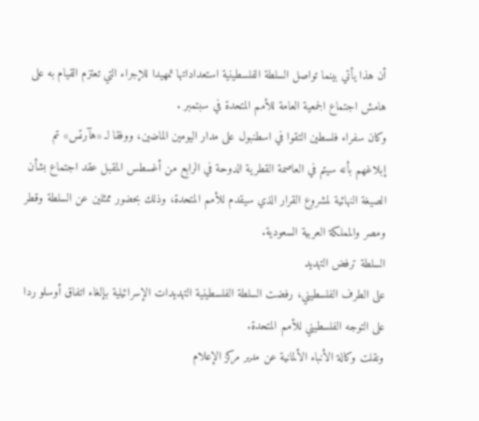أن هذا يأتي بينما تواصل السلطة الفلسطينية استعداداتها تمهيدا للإجراء التي تعتزم القيام به على هامش اجتماع الجمعية العامة للأمم المتحدة في سبتمبر .
وكان سفراء فلسطين التقوا في اسطنبول على مدار اليومين الماضين، ووفقا لـ «هآرتس» تم إبلاغهم بأنه سيتم في العاصمة القطرية الدوحة في الرابع من أغسطس المقبل عقد اجتماع بشأن الصيغة النهائية لمشروع القرار الذي سيقدم للأمم المتحدة، وذلك بحضور ممثلين عن السلطة وقطر ومصر والمملكة العربية السعودية.
السلطة ترفض التهديد
على الطرف الفلسطيني، رفضت السلطة الفلسطينية التهديدات الإسرائيلية بإلغاء اتفاق أوسلو ردا على التوجه الفلسطيني للأمم المتحدة.
ونقلت وكالة الأنباء الألمانية عن مدير مركز الإعلام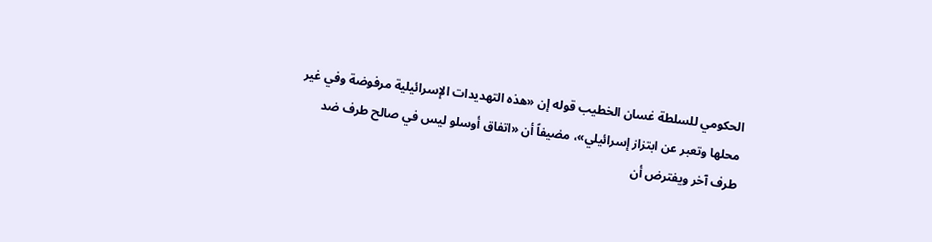الحكومي للسلطة غسان الخطيب قوله إن «هذه التهديدات الإسرائيلية مرفوضة وفي غير محلها وتعبر عن ابتزاز إسرائيلي»، مضيفاً أن «اتفاق أوسلو ليس في صالح طرف ضد طرف آخر ويفترض أن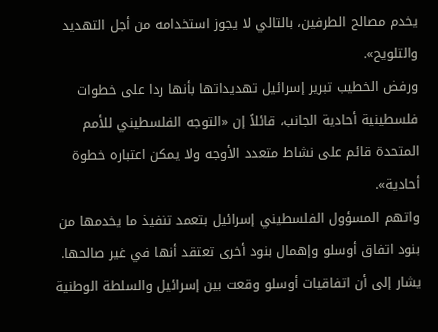يخدم مصالح الطرفين، بالتالي لا يجوز استخدامه من أجل التهديد والتلويح».
ورفض الخطيب تبرير إسرائيل تهديداتها بأنها ردا على خطوات فلسطينية أحادية الجانب، قائلاً إن «التوجه الفلسطيني للأمم المتحدة قائم على نشاط متعدد الأوجه ولا يمكن اعتباره خطوة أحادية».
واتهم المسؤول الفلسطيني إسرائيل بتعمد تنفيذ ما يخدمها من بنود اتفاق أوسلو وإهمال بنود أخرى تعتقد أنها في غير صالحها.
يشار إلى أن اتفاقيات أوسلو وقعت بين إسرائيل والسلطة الوطنية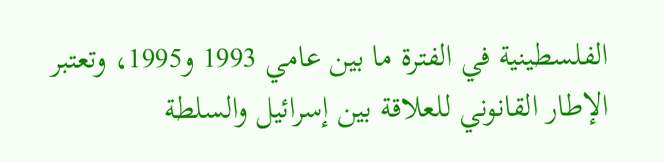الفلسطينية في الفترة ما بين عامي 1993 و1995، وتعتبر الإطار القانوني للعلاقة بين إسرائيل والسلطة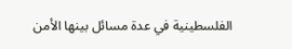الفلسطينية في عدة مسائل بينها الأمن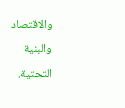والاقتصاد والبنية التحتية.